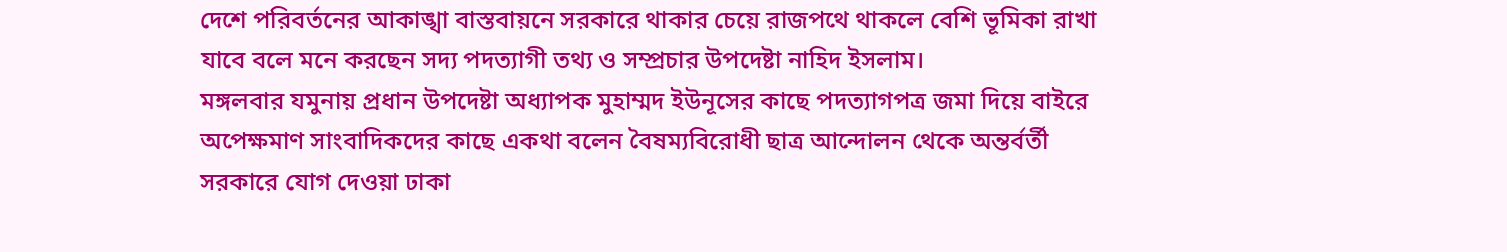দেশে পরিবর্তনের আকাঙ্খা বাস্তবায়নে সরকারে থাকার চেয়ে রাজপথে থাকলে বেশি ভূমিকা রাখা যাবে বলে মনে করছেন সদ্য পদত্যাগী তথ্য ও সম্প্রচার উপদেষ্টা নাহিদ ইসলাম।
মঙ্গলবার যমুনায় প্রধান উপদেষ্টা অধ্যাপক মুহাম্মদ ইউনূসের কাছে পদত্যাগপত্র জমা দিয়ে বাইরে অপেক্ষমাণ সাংবাদিকদের কাছে একথা বলেন বৈষম্যবিরোধী ছাত্র আন্দোলন থেকে অন্তর্বর্তী সরকারে যোগ দেওয়া ঢাকা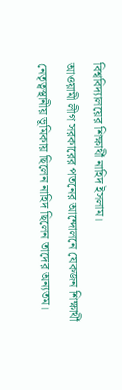বিশ্ববিদ্যালয়ের শিক্ষার্থী নাহিদ ইসলাম।
আওয়ামী লীগ সরকারের পতনের আন্দোলনে যেকজন শিক্ষার্থী নেতৃত্বস্থানীয় ভূমিকায় ছিলেন নাহিদ ছিলেন তাদের অন্যতম।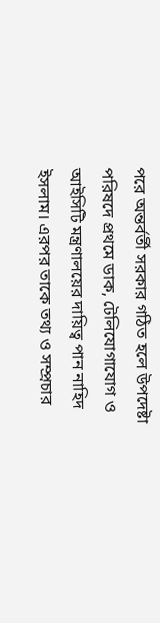পরে অন্তর্বর্তী সরকার গঠিত হলে উপদেষ্টা পরিষদে প্রথমে ডাক, টেলিযোগাযোগ ও আইসিটি মন্ত্রণালয়ের দায়িত্ব পান নাহিদ ইসলাম। এরপর তাকে তথ্য ও সম্প্রচার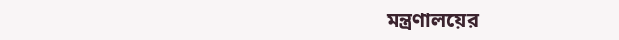মন্ত্রণালয়ের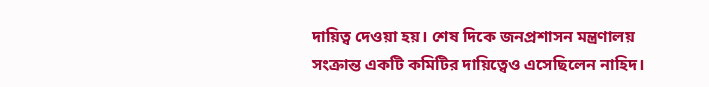দায়িত্ব দেওয়া হয়। শেষ দিকে জনপ্রশাসন মন্ত্রণালয় সংক্রান্ত একটি কমিটির দায়িত্বেও এসেছিলেন নাহিদ।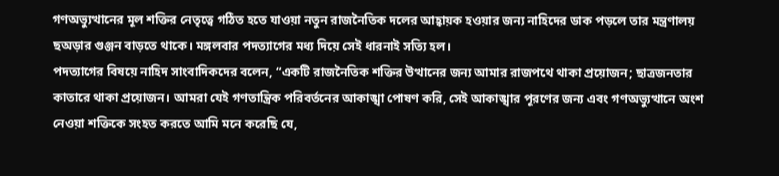গণঅভ্যুত্থানের মূল শক্তির নেতৃত্বে গঠিত হতে যাওয়া নতুন রাজনৈতিক দলের আহ্বায়ক হওয়ার জন্য নাহিদের ডাক পড়লে তার মন্ত্রণালয় ছঅড়ার গুঞ্জন বাড়তে থাকে। মঙ্গলবার পদত্যাগের মধ্য দিয়ে সেই ধারনাই সত্যি হল।
পদত্যাগের বিষয়ে নাহিদ সাংবাদিকদের বলেন, “একটি রাজনৈতিক শক্তির উত্থানের জন্য আমার রাজপথে থাকা প্রয়োজন; ছাত্রজনতার কাতারে থাকা প্রয়োজন। আমরা যেই গণতান্ত্রিক পরিবর্তনের আকাঙ্খা পোষণ করি, সেই আকাঙ্খার পূরণের জন্য এবং গণঅভ্যুত্থানে অংশ নেওয়া শক্তিকে সংহত করতে আমি মনে করেছি যে,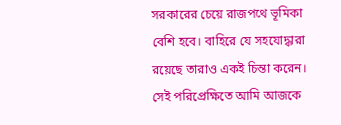সরকারের চেয়ে রাজপথে ভূমিকা বেশি হবে। বাহিরে যে সহযোদ্ধারা রয়েছে তারাও একই চিন্তা করেন। সেই পরিপ্রেক্ষিতে আমি আজকে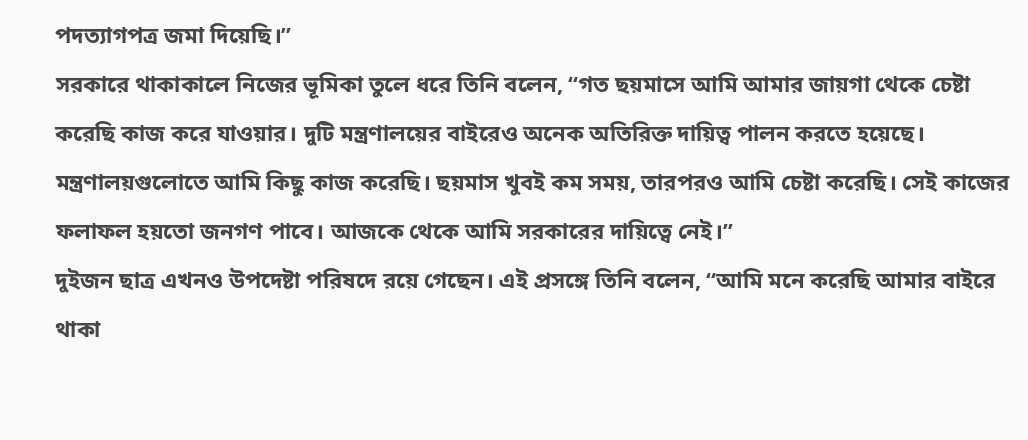পদত্যাগপত্র জমা দিয়েছি।”
সরকারে থাকাকালে নিজের ভূমিকা তুলে ধরে তিনি বলেন, “গত ছয়মাসে আমি আমার জায়গা থেকে চেষ্টা করেছি কাজ করে যাওয়ার। দুটি মন্ত্রণালয়ের বাইরেও অনেক অতিরিক্ত দায়িত্ব পালন করতে হয়েছে। মন্ত্রণালয়গুলোতে আমি কিছু কাজ করেছি। ছয়মাস খুবই কম সময়, তারপরও আমি চেষ্টা করেছি। সেই কাজের ফলাফল হয়তো জনগণ পাবে। আজকে থেকে আমি সরকারের দায়িত্বে নেই।”
দুইজন ছাত্র এখনও উপদেষ্টা পরিষদে রয়ে গেছেন। এই প্রসঙ্গে তিনি বলেন, “আমি মনে করেছি আমার বাইরে থাকা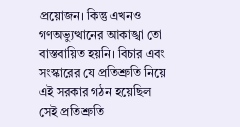প্রয়োজন। কিন্তু এখনও গণঅভ্যুত্থানের আকাঙ্খা তো বাস্তবায়িত হয়নি। বিচার এবং সংস্কারের যে প্রতিশ্রুতি নিয়ে এই সরকার গঠন হয়েছিল সেই প্রতিশ্রুতি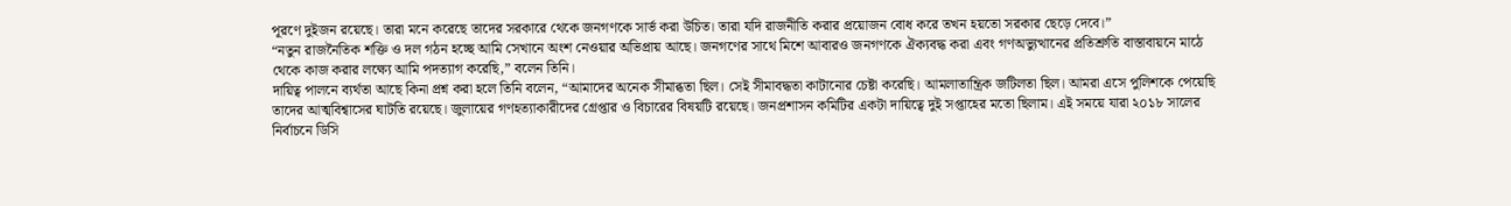পূরণে দুইজন রয়েছে। তারা মনে করেছে তাদের সরকারে থেকে জনগণকে সার্ভ করা উচিত। তারা যদি রাজনীতি করার প্রয়োজন বোধ করে তখন হয়তো সরকার ছেড়ে দেবে।”
“নতুন রাজনৈতিক শক্তি ও দল গঠন হচ্ছে আমি সেখানে অংশ নেওয়ার অভিপ্রায় আছে। জনগণের সাথে মিশে আবারও জনগণকে ঐক্যবদ্ধ করা এবং গণঅভ্যুত্থানের প্রতিশ্রুতি বাস্তাবায়নে মাঠে থেকে কাজ করার লক্ষ্যে আমি পদত্যাগ করেছি,” বলেন তিনি।
দায়িত্ব পালনে ব্যর্থতা আছে কিনা প্রশ্ন করা হলে তিনি বলেন, “আমাদের অনেক সীমাব্ধতা ছিল। সেই সীমাবদ্ধতা কাটানোর চেষ্টা করেছি। আমলাতান্ত্রিক জটিলতা ছিল। আমরা এসে পুলিশকে পেয়েছি তাদের আত্মবিশ্বাসের ঘাটতি রয়েছে। জুলায়ের গণহত্যাকারীদের গ্রেপ্তার ও বিচারের বিষয়টি রয়েছে। জনপ্রশাসন কমিটির একটা দায়িত্বে দুই সপ্তাহের মতো ছিলাম। এই সময়ে যারা ২০১৮ সালের নির্বাচনে ডিসি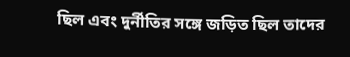ছিল এবং দুর্নীতির সঙ্গে জড়িত ছিল তাদের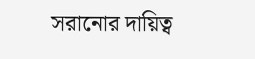সরানোর দায়িত্ব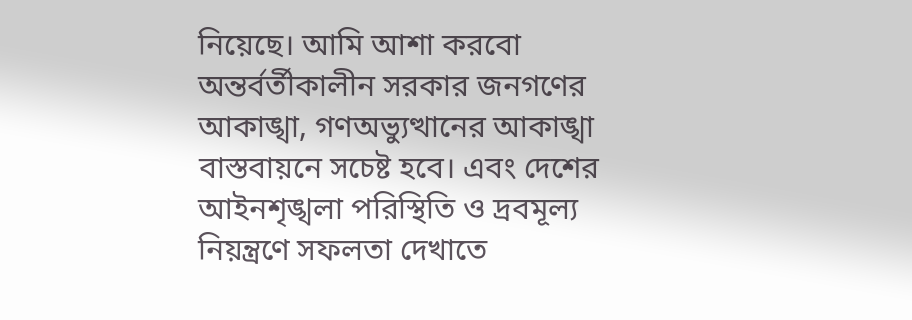নিয়েছে। আমি আশা করবো অন্তর্বর্তীকালীন সরকার জনগণের আকাঙ্খা, গণঅভ্যুত্থানের আকাঙ্খা বাস্তবায়নে সচেষ্ট হবে। এবং দেশের আইনশৃঙ্খলা পরিস্থিতি ও দ্রবমূল্য নিয়ন্ত্রণে সফলতা দেখাতে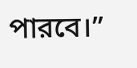পারবে।”